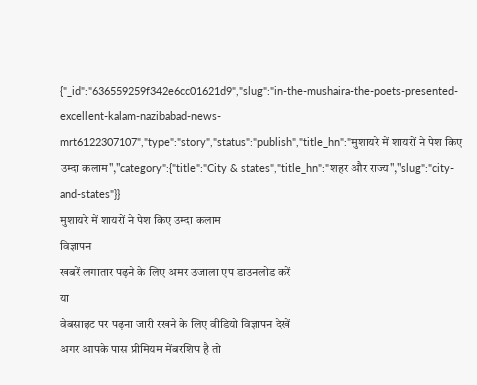{"_id":"636559259f342e6cc01621d9","slug":"in-the-mushaira-the-poets-presented-excellent-kalam-nazibabad-news-mrt6122307107","type":"story","status":"publish","title_hn":"मुशायरे में शायरों ने पेश किए उम्दा कलाम","category":{"title":"City & states","title_hn":"शहर और राज्य","slug":"city-and-states"}}
मुशायरे में शायरों ने पेश किए उम्दा कलाम
विज्ञापन
खबरें लगातार पढ़ने के लिए अमर उजाला एप डाउनलोड करें
या
वेबसाइट पर पढ़ना जारी रखने के लिए वीडियो विज्ञापन देखें
अगर आपके पास प्रीमियम मेंबरशिप है तो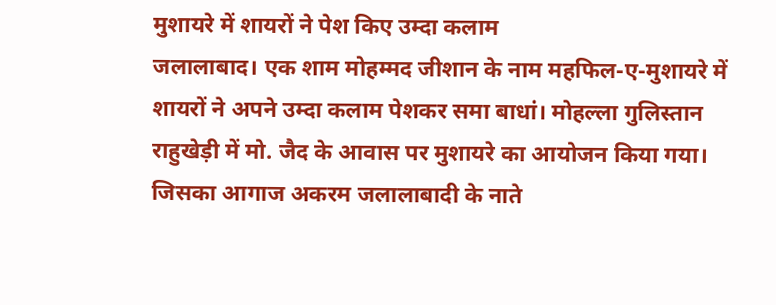मुशायरे में शायरों ने पेश किए उम्दा कलाम
जलालाबाद। एक शाम मोहम्मद जीशान के नाम महफिल-ए-मुशायरे में शायरों ने अपने उम्दा कलाम पेशकर समा बाधां। मोहल्ला गुलिस्तान राहुखेड़ी में मो. जैद के आवास पर मुशायरे का आयोजन किया गया। जिसका आगाज अकरम जलालाबादी के नाते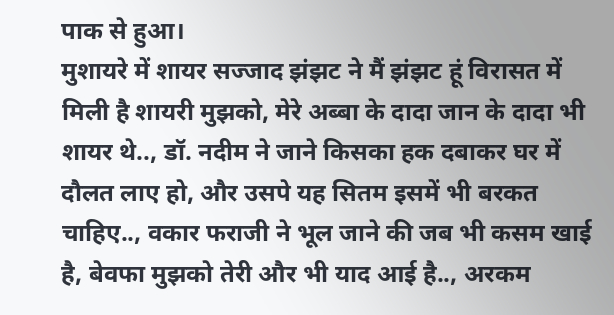पाक से हुआ।
मुशायरे में शायर सज्जाद झंझट ने मैं झंझट हूं विरासत में मिली है शायरी मुझको, मेरे अब्बा के दादा जान के दादा भी शायर थे.., डॉ. नदीम ने जाने किसका हक दबाकर घर में दौलत लाए हो, और उसपे यह सितम इसमें भी बरकत चाहिए.., वकार फराजी ने भूल जाने की जब भी कसम खाई है, बेवफा मुझको तेरी और भी याद आई है.., अरकम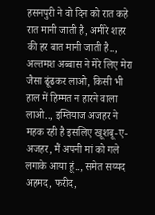हसनपुरी ने वो दिन को रात कहे रात मानी जाती है, अमीरे शहर की हर बात मानी जाती है.., अल्तमश अब्बास ने मेरे लिए मेरा जैसा ढूंढकर लाओ, किसी भी हाल में हिम्मत न हारने वाला लाओ.., इम्तियाज अजहर ने महक रही है इसलिए खूशबू-ए-अजहर, मैं अपनी मां को गले लगाके आया हूं.., समेत सय्यद अहमद, फरीद,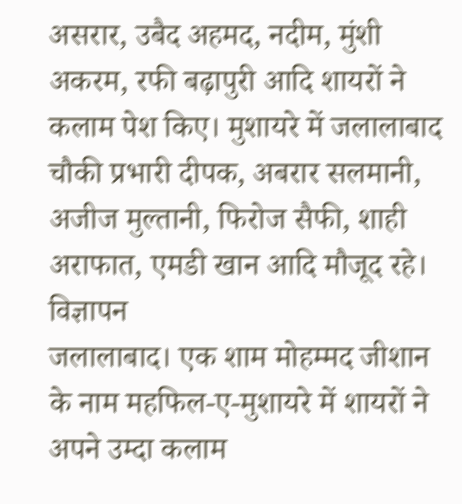असरार, उबैद अहमद, नदीम, मुंशी अकरम, रफी बढ़ापुरी आदि शायरों ने कलाम पेश किए। मुशायरे में जलालाबाद चौकी प्रभारी दीपक, अबरार सलमानी, अजीज मुल्तानी, फिरोज सैफी, शाही अराफात, एमडी खान आदि मौजूद रहे।
विज्ञापन
जलालाबाद। एक शाम मोहम्मद जीशान के नाम महफिल-ए-मुशायरे में शायरों ने अपने उम्दा कलाम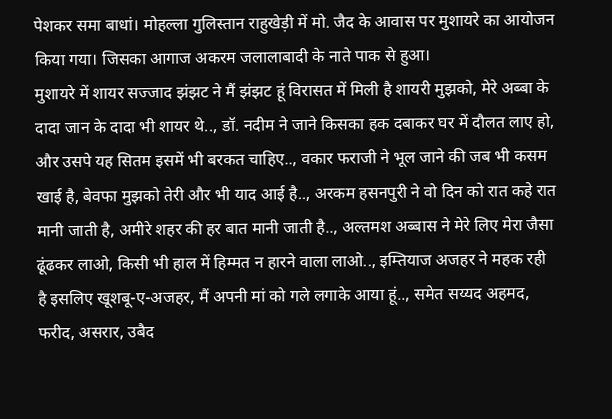पेशकर समा बाधां। मोहल्ला गुलिस्तान राहुखेड़ी में मो. जैद के आवास पर मुशायरे का आयोजन किया गया। जिसका आगाज अकरम जलालाबादी के नाते पाक से हुआ।
मुशायरे में शायर सज्जाद झंझट ने मैं झंझट हूं विरासत में मिली है शायरी मुझको, मेरे अब्बा के दादा जान के दादा भी शायर थे.., डॉ. नदीम ने जाने किसका हक दबाकर घर में दौलत लाए हो, और उसपे यह सितम इसमें भी बरकत चाहिए.., वकार फराजी ने भूल जाने की जब भी कसम खाई है, बेवफा मुझको तेरी और भी याद आई है.., अरकम हसनपुरी ने वो दिन को रात कहे रात मानी जाती है, अमीरे शहर की हर बात मानी जाती है.., अल्तमश अब्बास ने मेरे लिए मेरा जैसा ढूंढकर लाओ, किसी भी हाल में हिम्मत न हारने वाला लाओ.., इम्तियाज अजहर ने महक रही है इसलिए खूशबू-ए-अजहर, मैं अपनी मां को गले लगाके आया हूं.., समेत सय्यद अहमद, फरीद, असरार, उबैद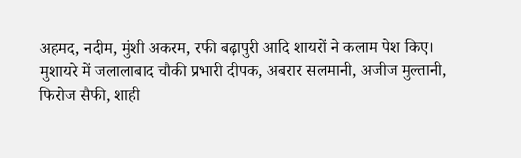अहमद, नदीम, मुंशी अकरम, रफी बढ़ापुरी आदि शायरों ने कलाम पेश किए। मुशायरे में जलालाबाद चौकी प्रभारी दीपक, अबरार सलमानी, अजीज मुल्तानी, फिरोज सैफी, शाही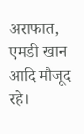अराफात, एमडी खान आदि मौजूद रहे।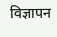विज्ञापन